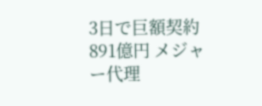3日で巨額契約891億円 メジャー代理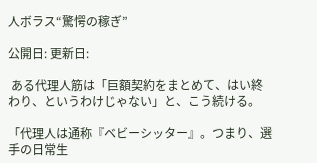人ボラス“驚愕の稼ぎ”

公開日: 更新日:

 ある代理人筋は「巨額契約をまとめて、はい終わり、というわけじゃない」と、こう続ける。

「代理人は通称『ベビーシッター』。つまり、選手の日常生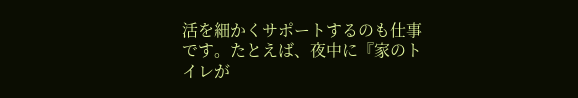活を細かくサポートするのも仕事です。たとえば、夜中に『家のトイレが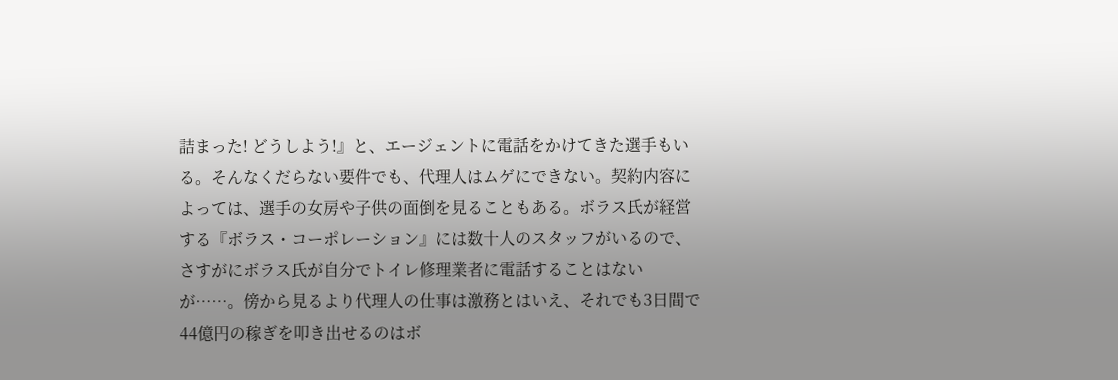詰まった! どうしよう!』と、エージェントに電話をかけてきた選手もいる。そんなくだらない要件でも、代理人はムゲにできない。契約内容によっては、選手の女房や子供の面倒を見ることもある。ボラス氏が経営する『ボラス・コーポレーション』には数十人のスタッフがいるので、さすがにボラス氏が自分でトイレ修理業者に電話することはないが……。傍から見るより代理人の仕事は激務とはいえ、それでも3日間で44億円の稼ぎを叩き出せるのはボ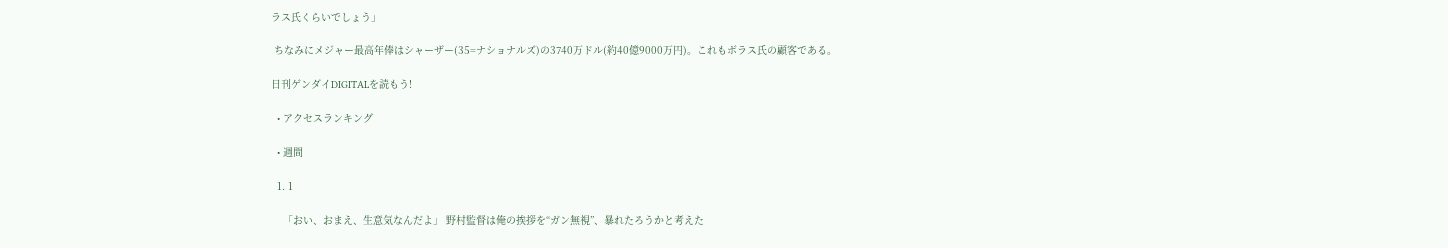ラス氏くらいでしょう」

 ちなみにメジャー最高年俸はシャーザー(35=ナショナルズ)の3740万ドル(約40億9000万円)。これもボラス氏の顧客である。

日刊ゲンダイDIGITALを読もう!

  • アクセスランキング

  • 週間

  1. 1

    「おい、おまえ、生意気なんだよ」 野村監督は俺の挨拶を“ガン無視”、暴れたろうかと考えた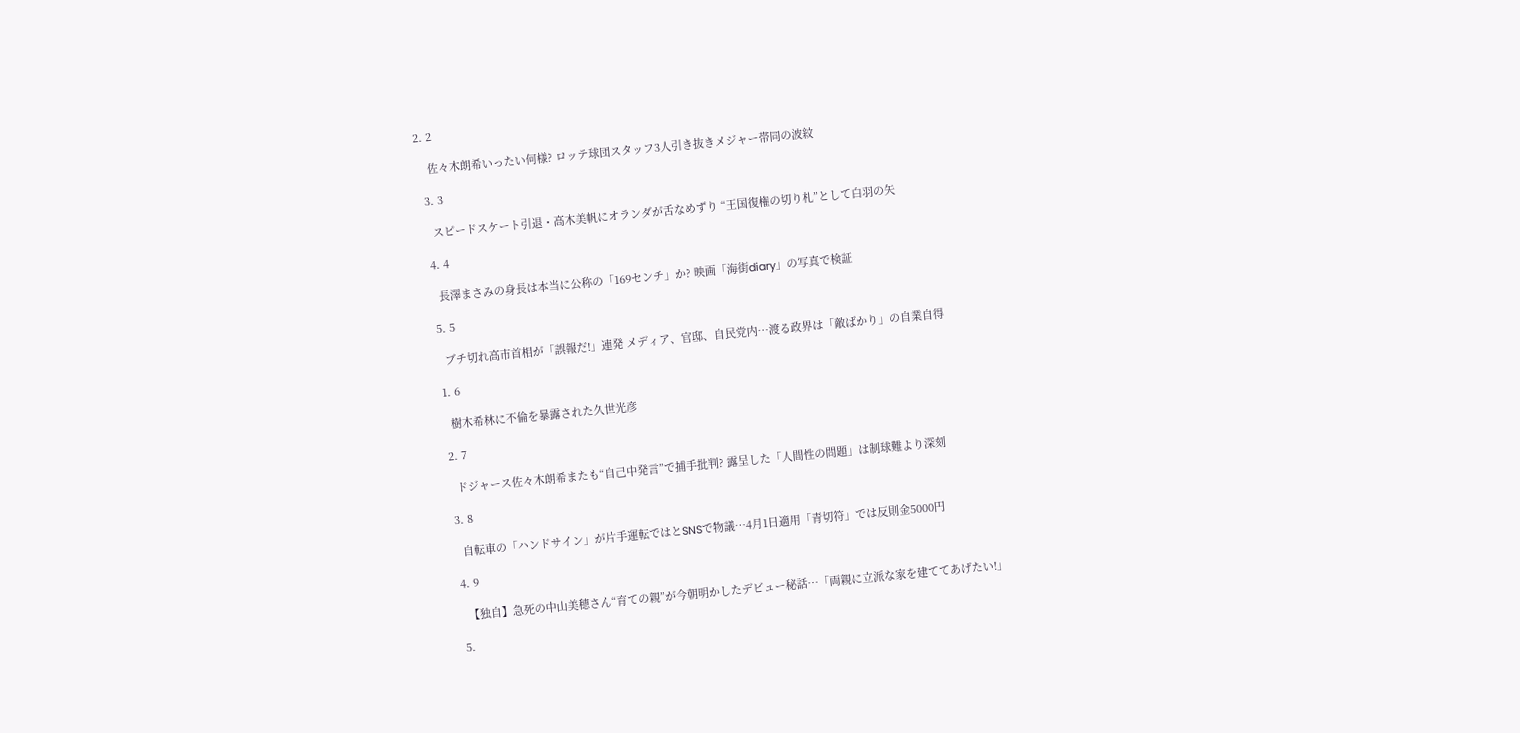2. 2

    佐々木朗希いったい何様? ロッテ球団スタッフ3人引き抜きメジャー帯同の波紋

  3. 3

    スピードスケート引退・高木美帆にオランダが舌なめずり “王国復権の切り札”として白羽の矢

  4. 4

    長澤まさみの身長は本当に公称の「169センチ」か? 映画「海街diary」の写真で検証

  5. 5

    ブチ切れ高市首相が「誤報だ!」連発 メディア、官邸、自民党内…渡る政界は「敵ばかり」の自業自得

  1. 6

    樹木希林に不倫を暴露された久世光彦

  2. 7

    ドジャース佐々木朗希またも“自己中発言”で捕手批判? 露呈した「人間性の問題」は制球難より深刻

  3. 8

    自転車の「ハンドサイン」が片手運転ではとSNSで物議…4月1日適用「青切符」では反則金5000円

  4. 9

    【独自】急死の中山美穂さん“育ての親”が今朝明かしたデビュー秘話…「両親に立派な家を建ててあげたい!」

  5.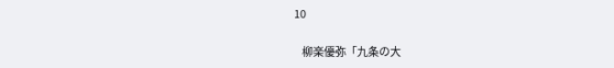10

    柳楽優弥「九条の大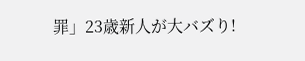罪」23歳新人が大バズり!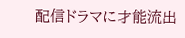配信ドラマに才能流出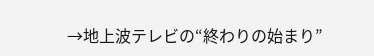→地上波テレビの“終わりの始まり”